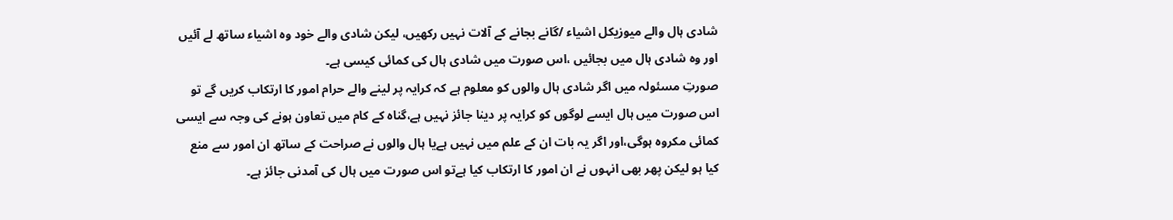شادی ہال والے میوزیکل اشیاء /گانے بجانے کے آلات نہیں رکھیں، لیکن شادی والے خود وہ اشیاء ساتھ لے آئیں اور وہ شادی ہال میں بجائیں ،اس صورت میں شادی ہال کی کمائی کیسی ہے۔
صورتِ مسئولہ میں اگر شادی ہال والوں کو معلوم ہے کہ کرایہ پر لینے والے حرام امور کا ارتکاب کریں گے تو اس صورت میں ہال ایسے لوگوں کو کرایہ پر دینا جائز نہیں ہے،گناہ کے کام میں تعاون ہونے کی وجہ سے ایسی کمائی مکروہ ہوگی،اور اگر یہ بات ان کے علم میں نہیں ہےیا ہال والوں نے صراحت کے ساتھ ان امور سے منع کیا ہو لیکن پھر بھی انہوں نے ان امور کا ارتکاب کیا ہےتو اس صورت میں ہال کی آمدنی جائز ہے۔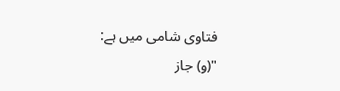فتاوی شامی میں ہے:
"(و) جاز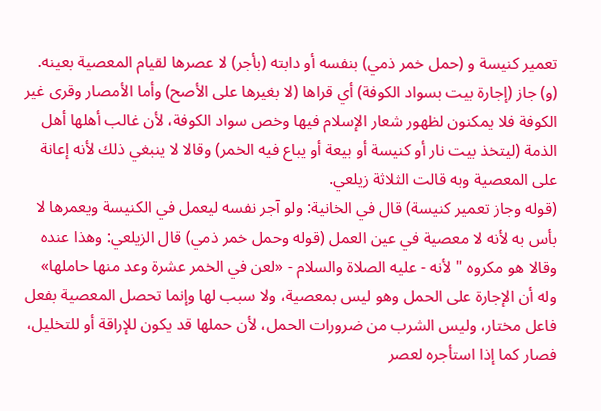تعمير كنيسة و (حمل خمر ذمي) بنفسه أو دابته (بأجر) لا عصرها لقيام المعصية بعينه.
(و) جاز (إجارة بيت بسواد الكوفة) أي قراها (لا بغيرها على الأصح) وأما الأمصار وقرى غير الكوفة فلا يمكنون لظهور شعار الإسلام فيها وخص سواد الكوفة، لأن غالب أهلها أهل الذمة (ليتخذ بيت نار أو كنيسة أو بيعة أو يباع فيه الخمر) وقالا لا ينبغي ذلك لأنه إعانة على المعصية وبه قالت الثلاثة زيلعي.
(قوله وجاز تعمير كنيسة) قال في الخانية: ولو آجر نفسه ليعمل في الكنيسة ويعمرها لا بأس به لأنه لا معصية في عين العمل (قوله وحمل خمر ذمي) قال الزيلعي: وهذا عنده وقالا هو مكروه " لأنه - عليه الصلاة والسلام - «لعن في الخمر عشرة وعد منها حاملها» وله أن الإجارة على الحمل وهو ليس بمعصية، ولا سبب لها وإنما تحصل المعصية بفعل فاعل مختار، وليس الشرب من ضرورات الحمل، لأن حملها قد يكون للإراقة أو للتخليل، فصار كما إذا استأجره لعصر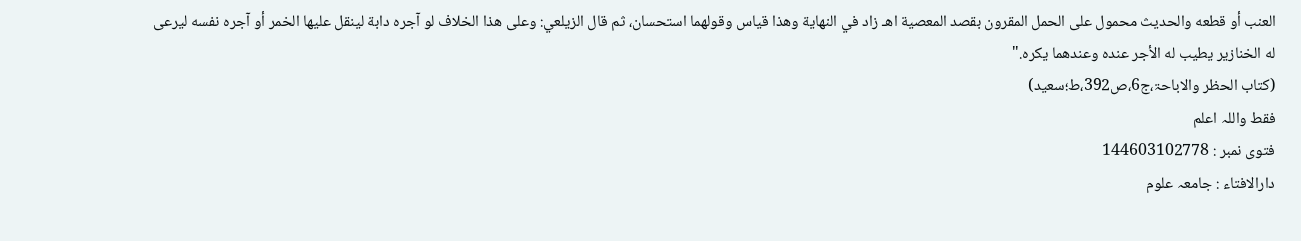العنب أو قطعه والحديث محمول على الحمل المقرون بقصد المعصية اهـ زاد في النهاية وهذا قياس وقولهما استحسان، ثم قال الزيلعي: وعلى هذا الخلاف لو آجره دابة لينقل عليها الخمر أو آجره نفسه ليرعى له الخنازير يطيب له الأجر عنده وعندهما يكره."
(کتاب الحظر والاباحۃ،ج6،ص392،ط؛سعید)
فقط واللہ اعلم
فتوی نمبر : 144603102778
دارالافتاء : جامعہ علوم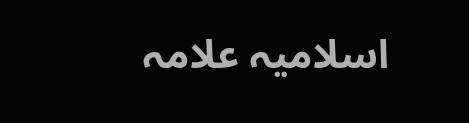اسلامیہ علامہ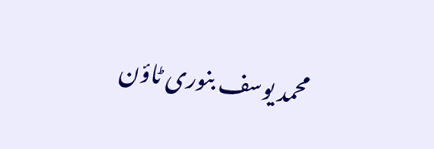محمد یوسف بنوری ٹاؤن